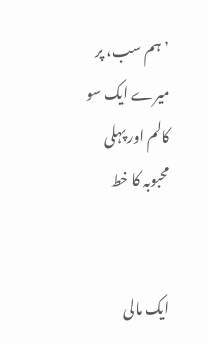’ہم سب، پر میرے ایک سو کالم اور پہلی محبوبہ کا خط


ایک مالی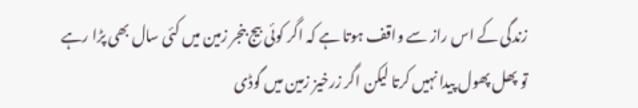زندگی کے اس راز سے واقف ہوتا ہے کہ اگر کوئی بیج بنجر زمین میں کئی سال بھی پڑا رہے تو پھل پھول پیدا نہیں کرتا لیکن اگر زرخیز زمین میں گوڈی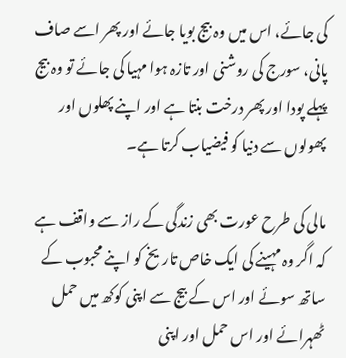کی جائے، اس میں وہ بیج بویا جائے اور پھر اسے صاف پانی، سورج کی روشنی اور تازہ ہوا مہیا کی جائے تو وہ بیج پہلے پودا اور پھر درخت بنتا ہے اور اپنے پھلوں اور پھولوں سے دنیا کو فیضیاب کرتا ہے۔

مالی کی طرح عورت بھی زندگی کے راز سے واقف ہے کہ اگر وہ مہینے کی ایک خاص تاریخ کو اپنے محبوب کے ساتھ سوئے اور اس کے بیج سے اپنی کوکھ میں حمل ٹھہرائے اور اس حمل اور اپنی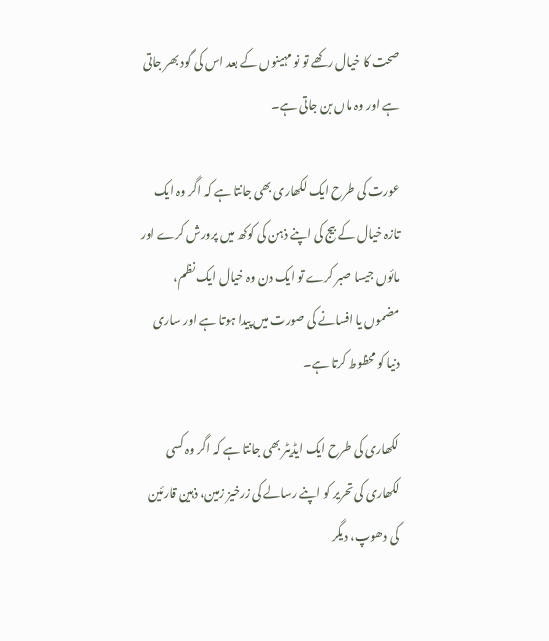صحت کا خیال رکھے تو نو مہینوں کے بعد اس کی گود بھر جاتی ہے اور وہ ماں بن جاتی ہے۔

عورت کی طرح ایک لکھاری بھی جانتا ہے کہ اگر وہ ایک تازہ خیال کے بیج کی اپنے ذہن کی کوکھ میں پرورش کرے اور مائوں جیسا صبر کرے تو ایک دن وہ خیال ایک نظم، مضموں یا افسانے کی صورت میں پیدا ہوتا ہے اور ساری دنیا کو محظوط کرتا ہے۔

لکھاری کی طرح ایک ایڈیٹر بھی جانتا ہے کہ اگر وہ کسی لکھاری کی تحریر کو اپنے رسالے کی زرخیز زمین، ذہین قارئین کی دھوپ، دیگر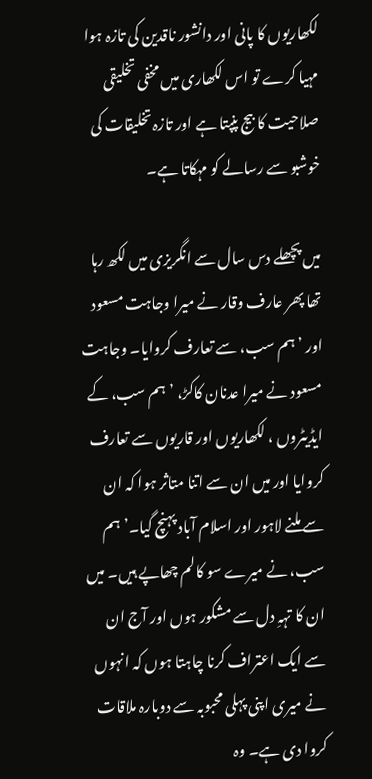لکھاریوں کا پانی اور دانشور ناقدین کی تازہ ہوا مہیا کرے تو اس لکھاری میں مخفی تخلیقی صلاحیت کا بیج پنپتا ہے اور تازہ تخلیقات کی خوشبو سے رسالے کو مہکاتا ہے۔

میں پچھلے دس سال سے انگریزی میں لکھ رہا تھا پھر عارف وقار نے میرا وجاہت مسعود اور ’ہم سب، سے تعارف کروایا۔ وجاہت مسعود نے میرا عدنان کاکڑ، ’ہم سب، کے ایڈیٹروں ، لکھاریوں اور قاریوں سے تعارف کروایا اور میں ان سے اتنا متاثر ہوا کہ ان سے ملنے لاہور اور اسلام آباد پہنچ گیا۔’ہم سب، نے میرے سو کالم چھاپے ہیں۔ میں ان کا تہہِ دل سے مشکور ہوں اور آج ان سے ایک اعتراف کرنا چاہتا ہوں کہ انہوں نے میری اپنی پہلی محبوبہ سے دوبارہ ملاقات کروا دی ہے۔ وہ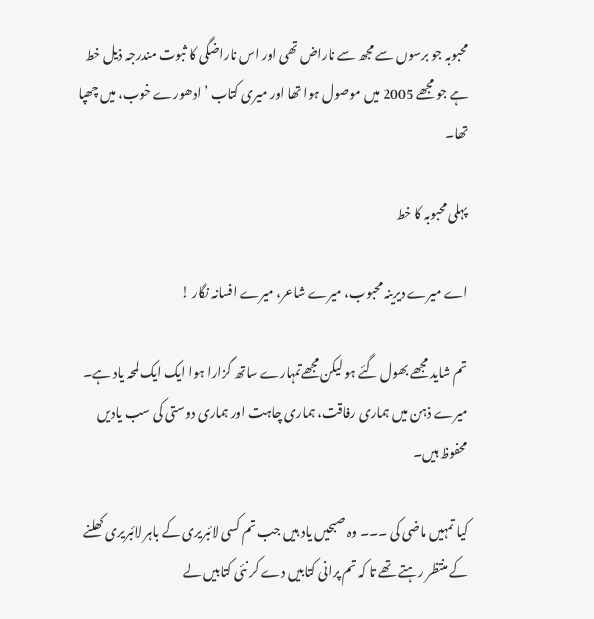محبوبہ جو برسوں سے مجھ سے ناراض تھی اور اس ناراضگی کا ثبوت مندرجہ ذیل خط ہے جو مجھے 2005 میں موصول ہوا تھا اور میری کتاب ’ادھورے خوب، میں چھپا تھا۔

پہلی محبوبہ کا خط

اے میرے دیرینہ محبوب، میرے شاعر، میرے افسانہ نگار !

تم شاید مجھے بھول گئے ہو لیکن مجھےتمہارے ساتھ گزارا ہوا ایک ایک لمحہ یاد ہے۔ میرے ذہن میں ہماری رفاقت، ہماری چاہت اور ہماری دوستی کی سب یادیں محفوظ ہیں۔

کیا تمہیں ماضی کی ۔۔۔ وہ صبحیں یاد ہیں جب تم کسی لائبریری کے باہر لائبریری کھلنے کے منتظر رہتے تھے تا کہ تم پرانی کتابیں دے کر نئی کتابیں لے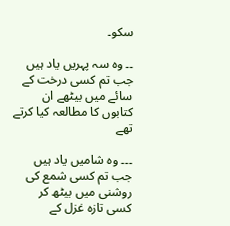سکو۔

۔۔ وہ سہ پہریں یاد ہیں جب تم کسی درخت کے سائے میں بیٹھے ان کتابوں کا مطالعہ کیا کرتے تھے

۔۔۔ وہ شامیں یاد ہیں جب تم کسی شمع کی روشنی میں بیٹھ کر کسی تازہ غزل کے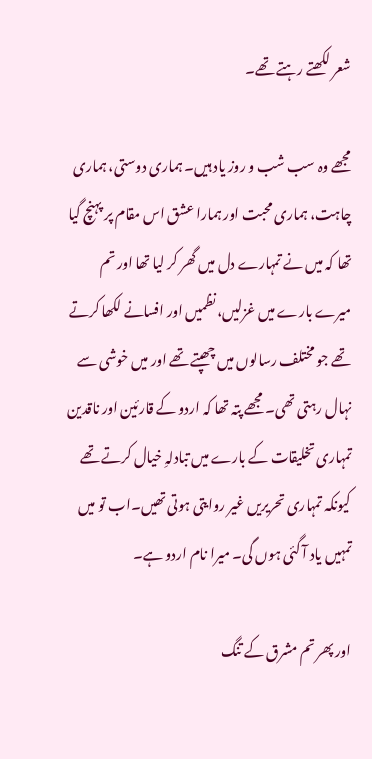شعر لکھتے رہتے تھے۔

مجھے وہ سب شب و روز یاد ہیں۔ ہماری دوستی، ہماری چاہت، ہماری محبت اور ہمارا عشق اس مقام پر پہنچ گیا تھا کہ میں نے تمہارے دل میں گھر کر لیا تھا اور تم میرے بارے میں غزلیں، نظمیں اور افسانے لکھا کرتے تھے جو مختلف رسالوں میں چھپتے تھے اور میں خوشی سے نہال رہتی تھی۔ مجھے پتہ تھا کہ اردو کے قارئین اور ناقدین تمہاری تخلیقات کے بارے میں تبادلہِ خیال کرتے تھے کیونکہ تمہاری تحریریں غیر روایتی ہوتی تھیں۔اب تو میں تمہیں یاد آ گئی ہوں گی۔ میرا نام اردو ہے۔

اور پھر تم مشرق کے تنگ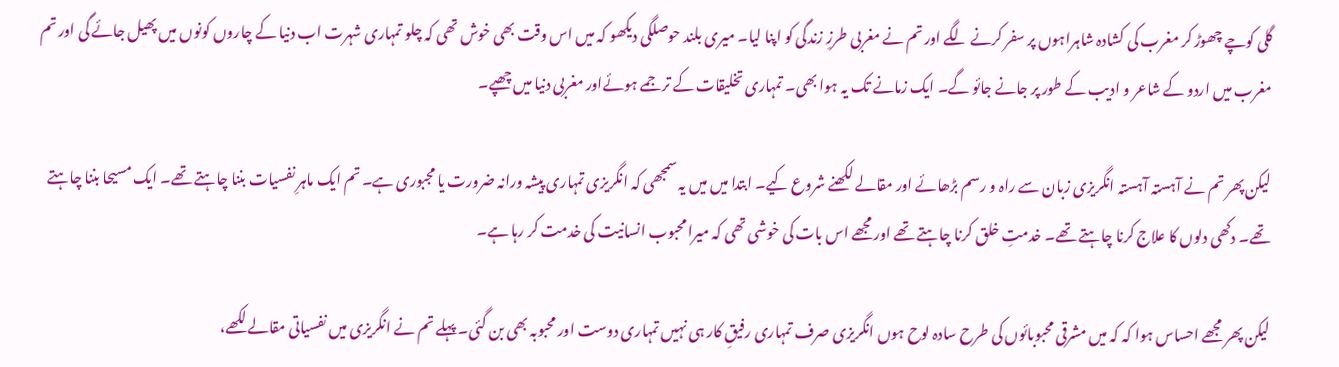گلی کوچے چھوڑ کر مغرب کی کشادہ شاہراہوں پر سفر کرنے لگے اور تم نے مغربی طرزِ زندگی کو اپنا لیا۔ میری بلند حوصلگی دیکھو کہ میں اس وقت بھی خوش تھی کہ چلو تمہاری شہرت اب دنیا کے چاروں کونوں میں پھیل جائے گی اور تم مغرب میں اردو کے شاعر و ادیب کے طور پر جانے جائو گے۔ ایک زمانے تک یہ ہوا بھی۔ تمہاری تخلیقات کے ترجمے ہوئےاور مغربی دنیا میں چھپے۔

لیکن پھر تم نے آہستہ آہستہ انگریزی زبان سے راہ و رسم بڑھائے اور مقالے لکھنے شروع کیے۔ ابتدا میں میں یہ سمجھی کہ انگریزی تمہاری پیشہ ورانہ ضرورت یا مجبوری ہے۔ تم ایک ماہرِ نفسیات بننا چاہتے تھے۔ ایک مسیحا بننا چاہتے تھے۔ دکھی دلوں کا علاج کرنا چاہتے تھے۔ خدمتِ خلق کرنا چاہتے تھے اور مجھے اس بات کی خوشی تھی کہ میرا محبوب انسانیت کی خدمت کر رہا ہے۔

لیکن پھر مجھے احساس ہوا کہ کہ میں مشرقی محبوبائوں کی طرح سادہ لوح ہوں انگریزی صرف تمہاری رفیقِ کار ہی نہیں تمہاری دوست اور محبوبہ بھی بن گئی۔ پہلے تم نے انگریزی میں نفسیاتی مقالے لکھے،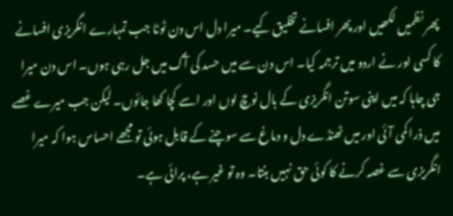پھر نظمیں لکھیں اور پھر افسانے تخلیق کیے۔ میرا دل اس دن ٹوٹا جب تمہارے انگریزی افسانے کا کسی اور نے اردو میں ترجمہ کیا۔ اس دن سے میں حسد کی آگ میں جل رہی ہوں۔ اس دن میرا جی چاہا کہ میں اپنی سوتن انگریزی کے بال نوچ لوں اور اسے کچا کھا جائوں۔ لیکن جب میرے غصے میں ذرا کمی آئی اور میں ٹھنڈے دل و دماغ سے سوچنے کے قابل ہوئی تو مجھے احساس ہوا کہ میرا انگریزی سے غصہ کرنے کا کوئی حق نہیں بنتا۔ وہ تو غیر ہے، پرائی ہے۔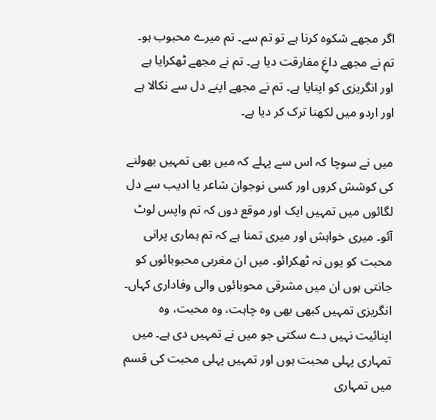اگر مجھے شکوہ کرنا ہے تو تم سے۔ تم میرے محبوب ہو۔ تم نے مجھے داغِ مفارقت دیا ہے۔ تم نے مجھے ٹھکرایا ہے اور انگریزی کو اپنایا ہے۔ تم نے مجھے اپنے دل سے نکالا ہے اور اردو میں لکھنا ترک کر دیا ہے۔

میں نے سوچا کہ اس سے پہلے کہ میں بھی تمہیں بھولنے کی کوشش کروں اور کسی نوجوان شاعر یا ادیب سے دل لگائوں میں تمہیں ایک اور موقع دوں کہ تم واپس لوٹ آئو۔ میری خواہش اور میری تمنا ہے کہ تم ہماری پرانی محبت کو یوں نہ ٹھکرائو۔ میں ان مغربی محبوبائوں کو جانتی ہوں ان میں مشرقی محوبائوں والی وفاداری کہاں۔ انگریزی تمہیں کبھی بھی وہ چاہت، وہ محبت، وہ اپنائیت نہیں دے سکتی جو میں نے تمہیں دی ہے۔ میں تمہاری پہلی محبت ہوں اور تمہیں پہلی محبت کی قسم میں تمہاری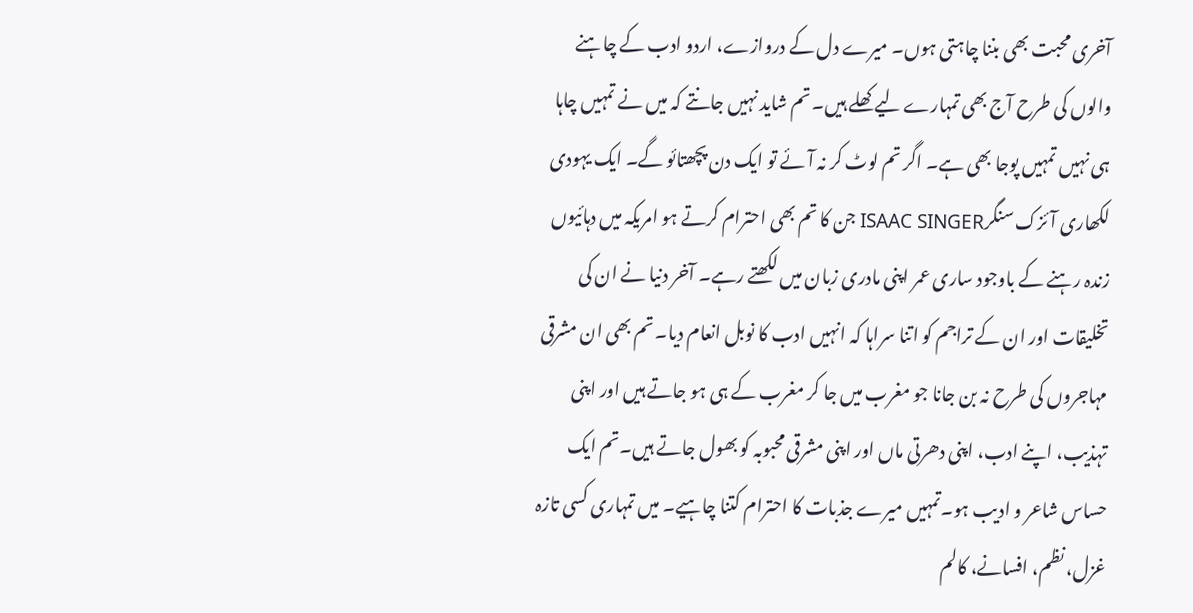آخری محبت بھی بننا چاہتی ہوں۔ میرے دل کے دروازے، اردو ادب کے چاہنے والوں کی طرح آج بھی تمہارے لیے کھلے ہیں۔ تم شاید نہیں جانتے کہ میں نے تمہیں چاہا ہی نہیں تمہیں پوجا بھی ہے۔ اگر تم لوٹ کر نہ آئے تو ایک دن پچھتائو گے۔ ایک یہودی لکھاری آئزک سنگرISAAC SINGER جن کا تم بھی احترام کرتے ہو امریکہ میں دہائیوں زندہ رہنے کے باوجود ساری عمر اپنی مادری زبان میں لکھتے رہے۔ آخر دنیا نے ان کی تخلیقات اور ان کے تراجم کو اتنا سراہا کہ انہیں ادب کا نوبل انعام دیا۔ تم بھی ان مشرقی مہاجروں کی طرح نہ بن جانا جو مغرب میں جا کر مغرب کے ہی ہو جاتے ہیں اور اپنی تہذیب، اپنے ادب، اپنی دھرتی ماں اور اپنی مشرقی محبوبہ کو بھول جاتے ہیں۔تم ایک حساس شاعر و ادیب ہو۔تمہیں میرے جذبات کا احترام کتنا چاہیے۔ میں تمہاری کسی تازہ غزل، نظم، افسانے، کالم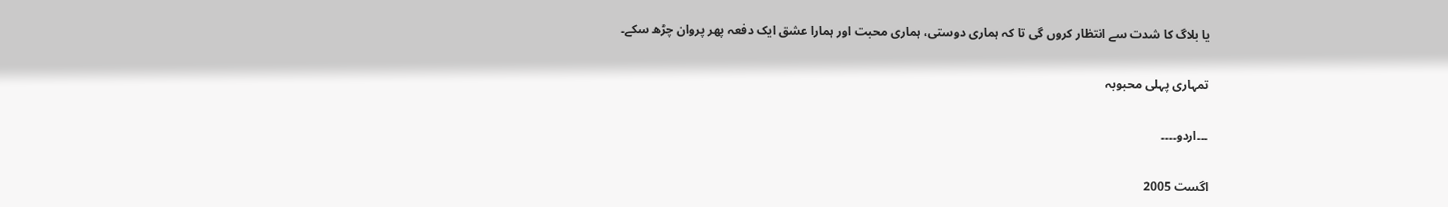یا بلاگ کا شدت سے انتظار کروں گی تا کہ ہماری دوستی، ہماری محبت اور ہمارا عشق ایک دفعہ پھر پروان چڑھ سکے۔

تمہاری پہلی محبوبہ

۔۔۔اردو۔۔۔۔

اگست 2005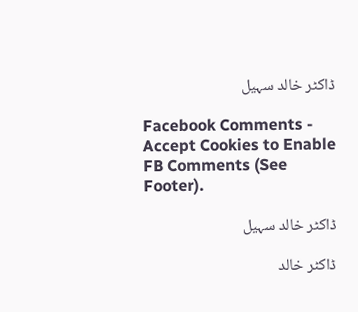ڈاکٹر خالد سہیل

Facebook Comments - Accept Cookies to Enable FB Comments (See Footer).

ڈاکٹر خالد سہیل

ڈاکٹر خالد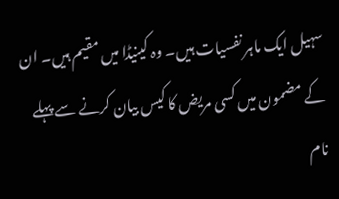سہیل ایک ماہر نفسیات ہیں۔ وہ کینیڈا میں مقیم ہیں۔ ان کے مضمون میں کسی مریض کا کیس بیان کرنے سے پہلے نام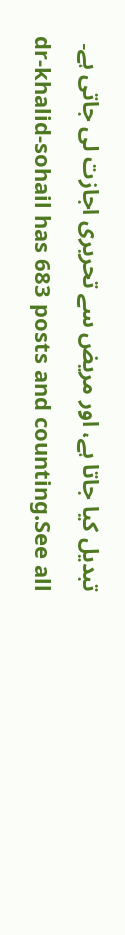تبدیل کیا جاتا ہے، اور مریض سے تحریری اجازت لی جاتی ہے۔

dr-khalid-sohail has 683 posts and counting.See all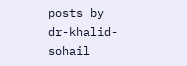posts by dr-khalid-sohail